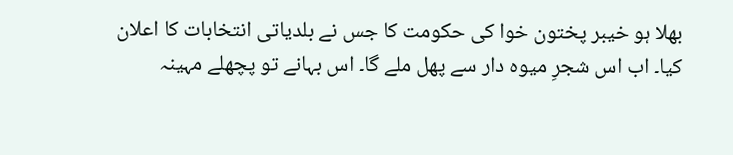بھلا ہو خیبر پختون خوا کی حکومت کا جس نے بلدیاتی انتخابات کا اعلان کیا۔ اب اس شجرِ میوہ دار سے پھل ملے گا۔ اس بہانے تو پچھلے مہینہ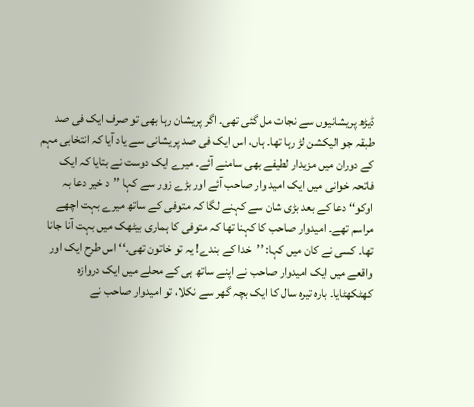ڈیڑھ پریشانیوں سے نجات مل گئی تھی۔ اگر پریشان رہا بھی تو صرف ایک فی صد طبقہ جو الیکشن لڑ رہا تھا۔ ہاں، اس ایک فی صد پریشانی سے یاد آیا کہ انتخابی مہم کے دوران میں مزیدار لطیفے بھی سامنے آئے۔ میرے ایک دوست نے بتایا کہ ایک فاتحہ خوانی میں ایک امید وار صاحب آئے اور بڑے زور سے کہا ’’د خیر دعا بہ اوکو‘‘ دعا کے بعد بڑی شان سے کہنے لگا کہ متوفی کے ساتھ میرے بہت اچھے مراسم تھے۔ امیدوار صاحب کا کہنا تھا کہ متوفی کا ہماری بیٹھک میں بہت آنا جانا تھا۔ کسی نے کان میں کہا: ’’خدا کے بندے! یہ تو خاتون تھی۔‘‘ اس طرح ایک اور واقعے میں ایک امیدوار صاحب نے اپنے ساتھ ہی کے محلے میں ایک دروازہ کھٹکھٹایا۔ بارہ تیرہ سال کا ایک بچہ گھر سے نکلا، تو امیدوار صاحب نے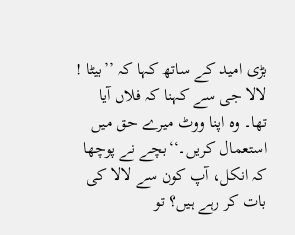بڑی امید کے ساتھ کہا کہ ’’بیٹا ! لالا جی سے کہنا کہ فلاں آیا تھا۔ وہ اپنا ووٹ میرے حق میں استعمال کریں۔‘‘بچے نے پوچھا کہ انکل، آپ کون سے لالا کی بات کر رہے ہیں؟ تو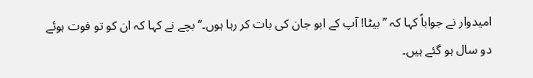امیدوار نے جواباً کہا کہ ’’بیٹا! آپ کے ابو جان کی بات کر رہا ہوں۔‘‘ بچے نے کہا کہ ان کو تو فوت ہوئے دو سال ہو گئے ہیں۔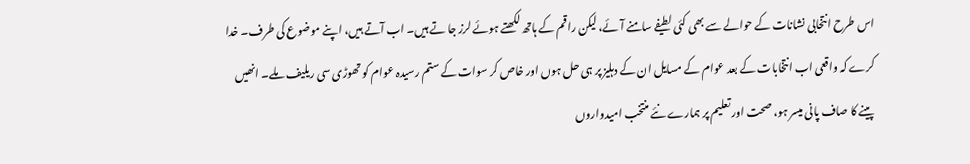اس طرح انتخابی نشانات کے حوالے سے بھی کئی لطیفے سامنے آئے، لیکن راقم کے ہاتھ لکھتے ہوئے لرز جا تے ہیں۔ اب آتے ہیں، اپنے موضوع کی طرف۔ خدا کرے کہ واقعی اب انتخابات کے بعد عوام کے مسایل ان کے دہلیز پر ہی حل ہوں اور خاص کر سوات کے ستم رسیدہ عوام کو تھوڑی سی ریلیف ملے۔ انھیں پینے کا صاف پانی میسر ہو، صحت اور تعلیم پر ہمارے نئے منتخب امیدواروں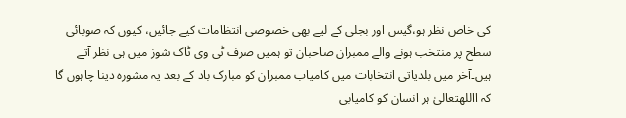کی خاص نظر ہو،گیس اور بجلی کے لیے بھی خصوصی انتظامات کیے جائیں، کیوں کہ صوبائی سطح پر منتخب ہونے والے ممبران صاحبان تو ہمیں صرف ٹی وی ٹاک شوز میں ہی نظر آتے ہیں۔آخر میں بلدیاتی انتخابات میں کامیاب ممبران کو مبارک باد کے بعد یہ مشورہ دینا چاہوں گا کہ االلهتعالیٰ ہر انسان کو کامیابی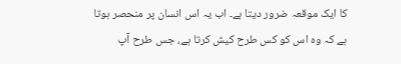کا ایک موقعہ ضرور دیتا ہے۔ اب یہ اس انسان پر منحصر ہوتا ہے کہ وہ اس کو کس طرح کیش کرتا ہے، جس طرح آپ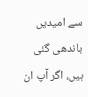سے امیدیں باندھی گئی ہیں، اگر آپ ان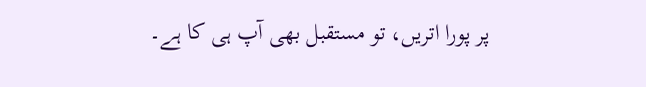پر پورا اتریں، تو مستقبل بھی آپ ہی کا ہے۔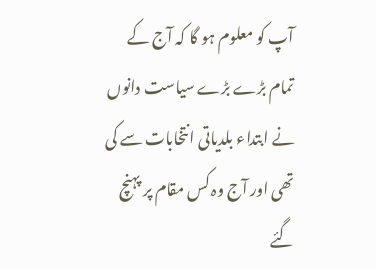آپ کو معلوم ہو گا کہ آج کے تمام بڑے بڑے سیاست دانوں نے ابتداء بلدیاتی انتخابات سے کی تھی اور آج وہ کس مقام پر پہنچ گئے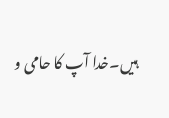ہیں۔خدا آپ کا حامی و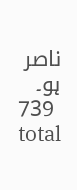ناصر ہو۔
739 total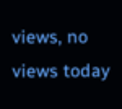views, no views today